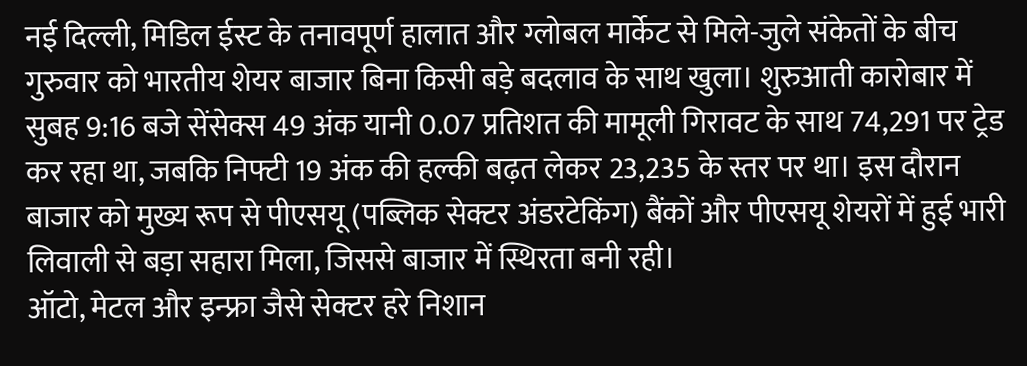नई दिल्ली, मिडिल ईस्ट के तनावपूर्ण हालात और ग्लोबल मार्केट से मिले-जुले संकेतों के बीच गुरुवार को भारतीय शेयर बाजार बिना किसी बड़े बदलाव के साथ खुला। शुरुआती कारोबार में सुबह 9:16 बजे सेंसेक्स 49 अंक यानी 0.07 प्रतिशत की मामूली गिरावट के साथ 74,291 पर ट्रेड कर रहा था, जबकि निफ्टी 19 अंक की हल्की बढ़त लेकर 23,235 के स्तर पर था। इस दौरान बाजार को मुख्य रूप से पीएसयू (पब्लिक सेक्टर अंडरटेकिंग) बैंकों और पीएसयू शेयरों में हुई भारी लिवाली से बड़ा सहारा मिला, जिससे बाजार में स्थिरता बनी रही।
ऑटो, मेटल और इन्फ्रा जैसे सेक्टर हरे निशान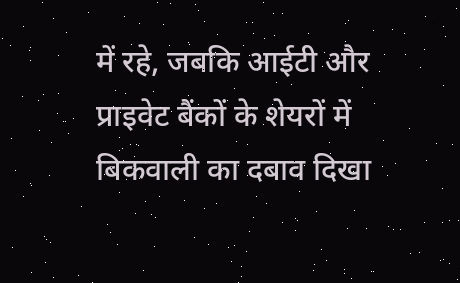में रहे, जबकि आईटी और प्राइवेट बैंकों के शेयरों में बिकवाली का दबाव दिखा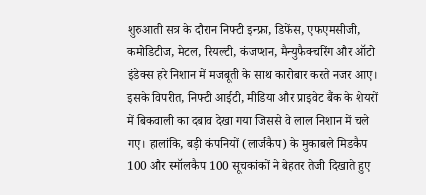शुरुआती सत्र के दौरान निफ्टी इन्फ्रा, डिफेंस, एफएमसीजी, कमोडिटीज, मेटल, रियल्टी, कंजप्शन, मैन्युफैक्चरिंग और ऑटो इंडेक्स हरे निशान में मजबूती के साथ कारोबार करते नजर आए। इसके विपरीत, निफ्टी आईटी, मीडिया और प्राइवेट बैंक के शेयरों में बिकवाली का दबाव देखा गया जिससे वे लाल निशान में चले गए। हालांकि, बड़ी कंपनियों (लार्जकैप) के मुकाबले मिडकैप 100 और स्मॉलकैप 100 सूचकांकों ने बेहतर तेजी दिखाते हुए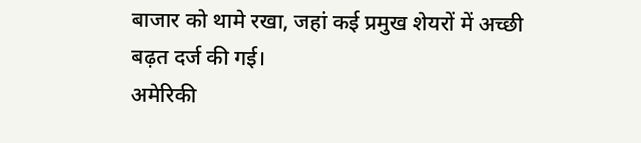बाजार को थामे रखा, जहां कई प्रमुख शेयरों में अच्छी बढ़त दर्ज की गई।
अमेरिकी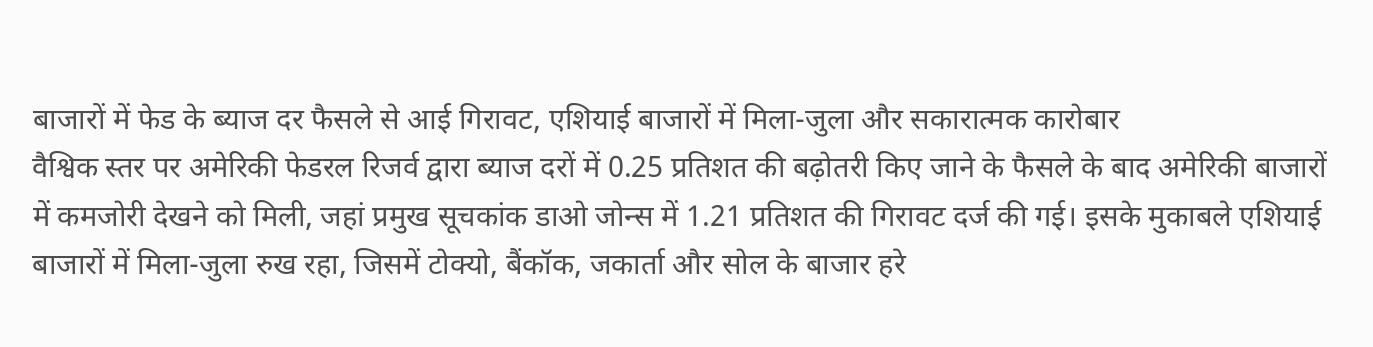बाजारों में फेड के ब्याज दर फैसले से आई गिरावट, एशियाई बाजारों में मिला-जुला और सकारात्मक कारोबार
वैश्विक स्तर पर अमेरिकी फेडरल रिजर्व द्वारा ब्याज दरों में 0.25 प्रतिशत की बढ़ोतरी किए जाने के फैसले के बाद अमेरिकी बाजारों में कमजोरी देखने को मिली, जहां प्रमुख सूचकांक डाओ जोन्स में 1.21 प्रतिशत की गिरावट दर्ज की गई। इसके मुकाबले एशियाई बाजारों में मिला-जुला रुख रहा, जिसमें टोक्यो, बैंकॉक, जकार्ता और सोल के बाजार हरे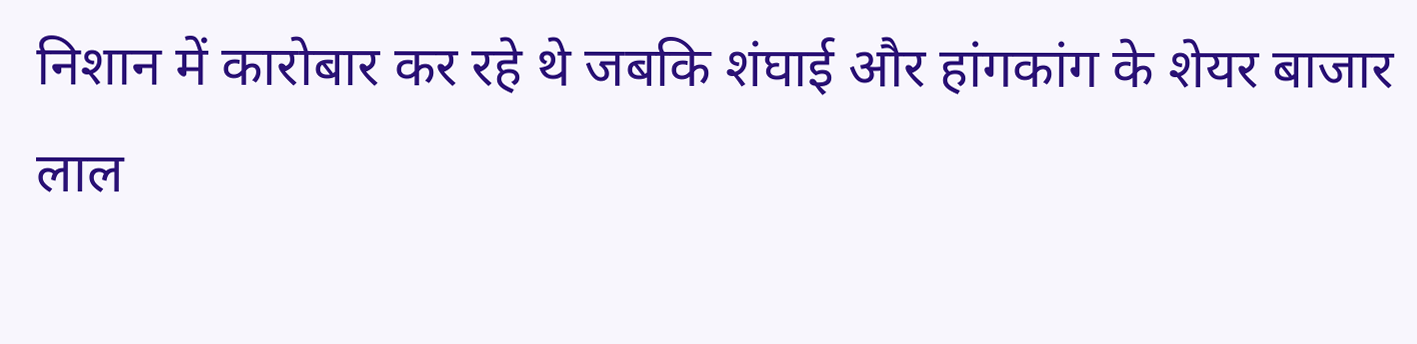निशान में कारोबार कर रहे थे जबकि शंघाई और हांगकांग के शेयर बाजार लाल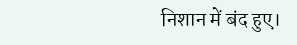निशान में बंद हुए।